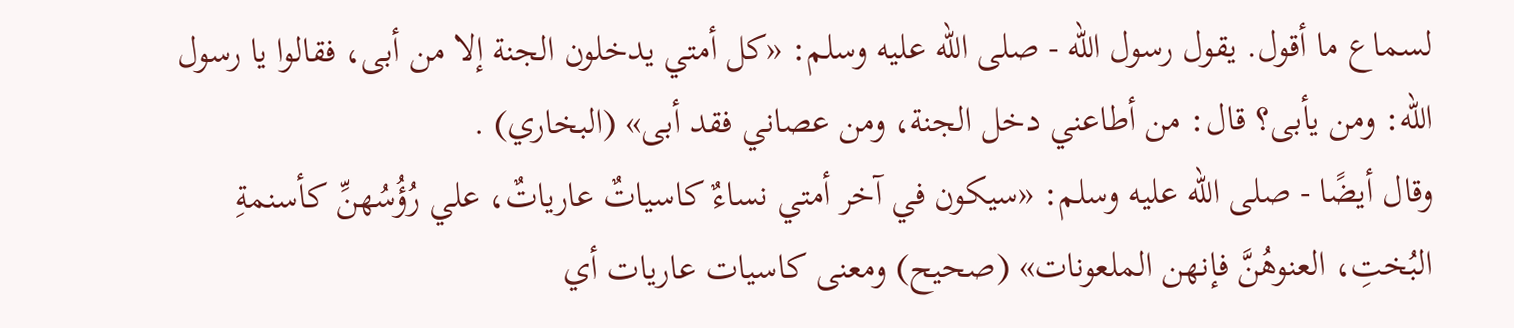لسماع ما أقول. يقول رسول الله - صلى الله عليه وسلم: «كل أمتي يدخلون الجنة إلا من أبى، فقالوا يا رسول الله: ومن يأبى؟ قال: من أطاعني دخل الجنة، ومن عصاني فقد أبى» (البخاري) .
وقال أيضًا - صلى الله عليه وسلم: «سيكون في آخر أمتي نساءٌ كاسياتٌ عارياتٌ، علي رُؤُسُهنِّ كأسنمةِ البُختِ، العنوهُنَّ فإنهن الملعونات» (صحيح) ومعنى كاسيات عاريات أي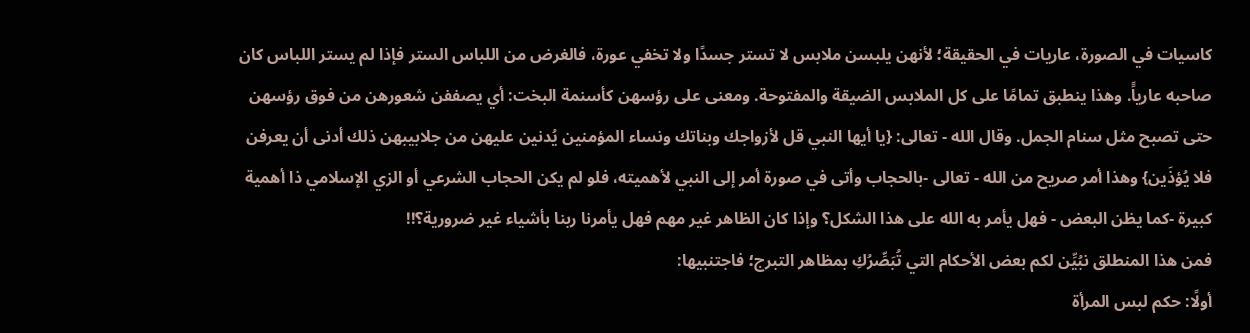كاسيات في الصورة، عاريات في الحقيقة؛ لأنهن يلبسن ملابس لا تستر جسدًا ولا تخفي عورة، فالغرض من اللباس الستر فإذا لم يستر اللباس كان صاحبه عارياًَ. وهذا ينطبق تمامًا على كل الملابس الضيقة والمفتوحة. ومعنى على رؤسهن كأسنمة البخت: أي يصففن شعورهن من فوق رؤسهن حتى تصبح مثل سنام الجمل. وقال الله - تعالى: {يا أيها النبي قل لأزواجك وبناتك ونساء المؤمنين يُدنين عليهن من جلابيبهن ذلك أدنى أن يعرفن فلا يُؤذَين} وهذا أمر صريح من الله - تعالى -بالحجاب وأتى في صورة أمر إلى النبي لأهميته، فلو لم يكن الحجاب الشرعي أو الزي الإسلامي ذا أهمية كبيرة -كما يظن البعض - فهل يأمر به الله على هذا الشكل؟ وإذا كان الظاهر غير مهم فهل يأمرنا ربنا بأشياء غير ضرورية؟!!
فمن هذا المنطلق نبُيِّن لكم بعض الأحكام التي تُبَصِّرُكِ بمظاهر التبرج؛ فاجتنبيها:
أولًا: حكم لبس المرأة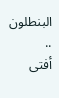البنطلون ..
أفتى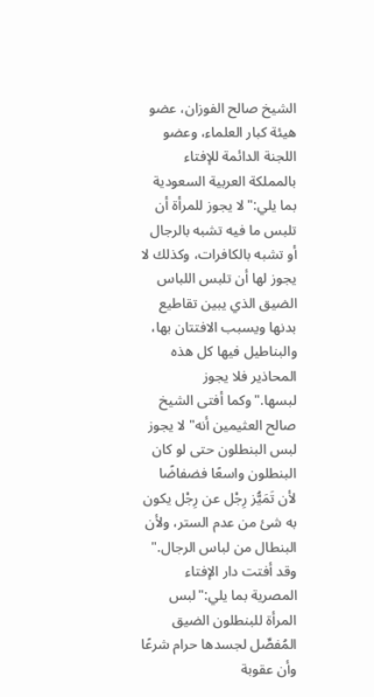الشيخ صالح الفوزان، عضو هيئة كبار العلماء، وعضو اللجنة الدائمة للإفتاء بالمملكة العربية السعودية بما يلي:"لا يجوز للمرأة أن تلبس ما فيه تشبه بالرجال أو تشبه بالكافرات، وكذلك لا يجوز لها أن تلبس اللباس الضيق الذي يبين تقاطيع بدنها ويسبب الافتتان بها، والبناطيل فيها كل هذه المحاذير فلا يجوز لبسها."وكما أفتى الشيخ صالح العثيمين أنه"لا يجوز لبس البنطلون حتى لو كان البنطلون واسعًا فضفاضًا لأن تَمَيُّز رِجْل عن رِجْل يكون به شئ من عدم الستر، ولأن البنطال من لباس الرجال."
وقد أفتت دار الإفتاء المصرية بما يلي:"لبس المرأة للبنطلون الضيق المُفصِّل لجسدها حرام شرعًا وأن عقوبة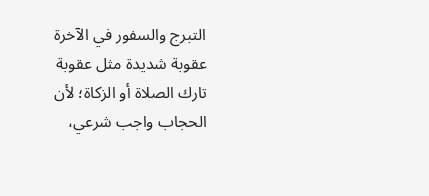التبرج والسفور في الآخرة عقوبة شديدة مثل عقوبة تارك الصلاة أو الزكاة؛ لأن الحجاب واجب شرعي،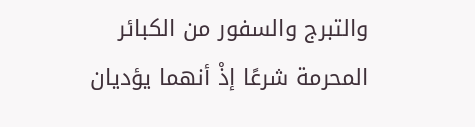والتبرج والسفور من الكبائر المحرمة شرعًا إذْ أنهما يؤديان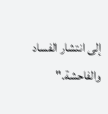إلى انتشار الفساد والفاحشة."